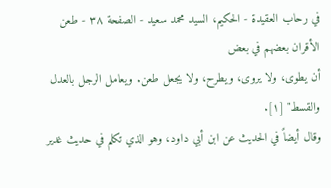في رحاب العقيدة - الحكيم، السيد محمد سعيد - الصفحة ٣٨ - طعن الأقران بعضهم في بعض
أن يطوى، ولا يروى، ويطرح، ولا يجعل طعن. ويعامل الرجل بالعدل والقسط" [١].
وقال أيضاً في الحديث عن ابن أبي داود، وهو الذي تكلم في حديث غدير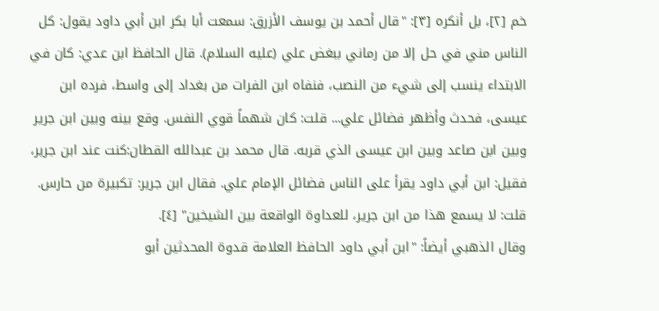خم [٢]، بل أنكره [٣]: "قال أحمد بن يوسف الأزرق: سمعت أبا بكر ابن أبي داود يقول: كل الناس مني في حل إلا من رماني ببغض علي (عليه السلام). قال الحافظ ابن عدي: كان في الابتداء ينسب إلى شيء من النصب، فنفاه ابن الفرات من بغداد إلى واسط، فرده ابن عيسى، فحدث وأظهر فضائل علي... قلت: كان شهماً قوي النفس. وقع بينه وبين ابن جرير وبين ابن صاعد وبين ابن عيسى الذي قربه. قال محمد بن عبدالله القطان:كنت عند ابن جرير، فقيل: ابن أبي داود يقرأ على الناس فضائل الإمام علي. فقال ابن جرير: تكبيرة من حارس. قلت: لا يسمع هذا من ابن جرير، للعداوة الواقعة بين الشيخين" [٤].
وقال الذهبي أيضاً: "ابن أبي داود الحافظ العلامة قدوة المحدثين أبو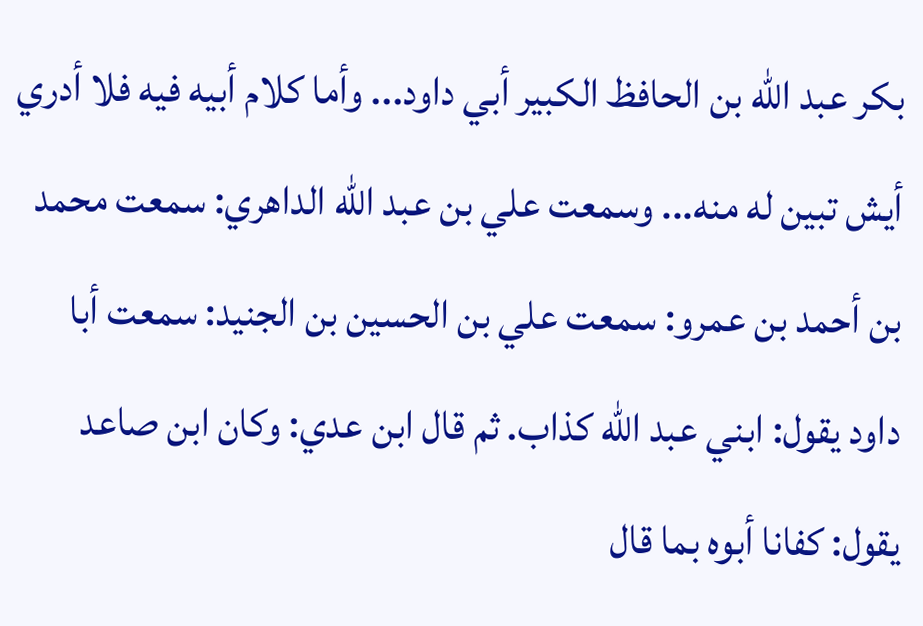بكر عبد الله بن الحافظ الكبير أبي داود... وأما كلام أبيه فيه فلا أدري أيش تبين له منه... وسمعت علي بن عبد الله الداهري: سمعت محمد بن أحمد بن عمرو: سمعت علي بن الحسين بن الجنيد: سمعت أبا داود يقول: ابني عبد الله كذاب. ثم قال ابن عدي: وكان ابن صاعد يقول: كفانا أبوه بما قال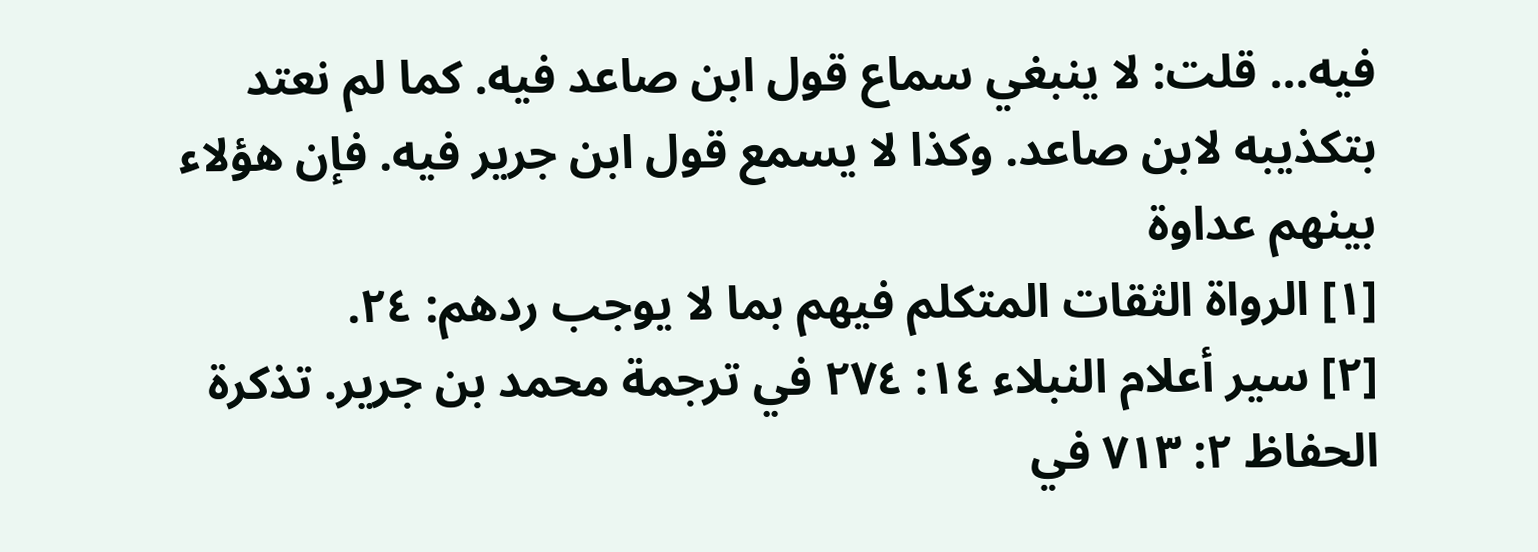فيه... قلت: لا ينبغي سماع قول ابن صاعد فيه. كما لم نعتد بتكذيبه لابن صاعد. وكذا لا يسمع قول ابن جرير فيه. فإن هؤلاء بينهم عداوة
[١] الرواة الثقات المتكلم فيهم بما لا يوجب ردهم: ٢٤.
[٢] سير أعلام النبلاء ١٤: ٢٧٤ في ترجمة محمد بن جرير. تذكرة الحفاظ ٢: ٧١٣ في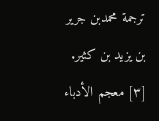ترجمة محمدبن جرير بن يزيد بن كثير.
[٣] معجم الأدباء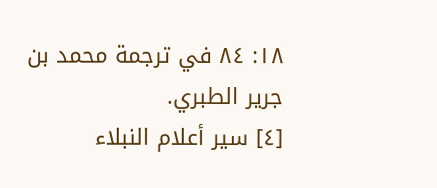١٨: ٨٤ في ترجمة محمد بن جرير الطبري.
[٤] سير أعلام النبلاء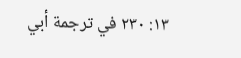١٣: ٢٣٠ في ترجمة أبي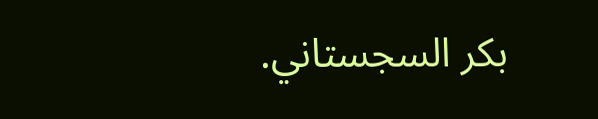بكر السجستاني.